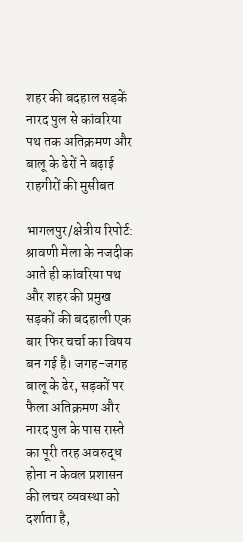शहर की बदहाल सड़कें नारद पुल से कांवरिया पथ तक अतिक्रमण और बालू के ढेरों ने बढ़ाई राहगीरों की मुसीबत

भागलपुर/क्षेत्रीय रिपोर्ट: श्रावणी मेला के नजदीक आते ही कांवरिया पथ और शहर की प्रमुख सड़कों की बदहाली एक बार फिर चर्चा का विषय बन गई है। जगह-जगह बालू के ढेर, सड़कों पर फैला अतिक्रमण और नारद पुल के पास रास्ते का पूरी तरह अवरुद्ध होना न केवल प्रशासन की लचर व्यवस्था को दर्शाता है,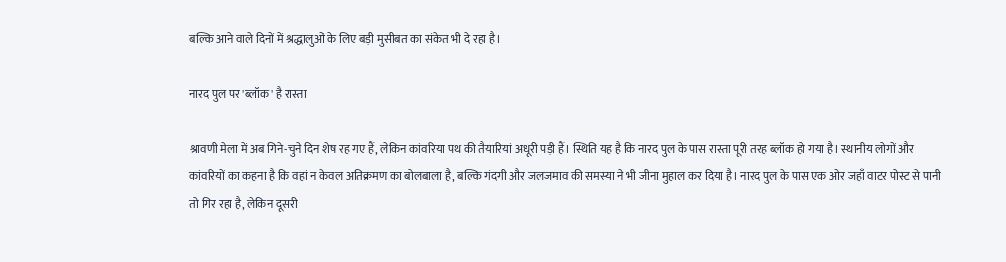बल्कि आने वाले दिनों में श्रद्धालुओं के लिए बड़ी मुसीबत का संकेत भी दे रहा है।

नारद पुल पर 'ब्लॉक' है रास्ता

श्रावणी मेला में अब गिने-चुने दिन शेष रह गए हैं, लेकिन कांवरिया पथ की तैयारियां अधूरी पड़ी हैं। स्थिति यह है कि नारद पुल के पास रास्ता पूरी तरह ब्लॉक हो गया है। स्थानीय लोगों और कांवरियों का कहना है कि वहां न केवल अतिक्रमण का बोलबाला है, बल्कि गंदगी और जलजमाव की समस्या ने भी जीना मुहाल कर दिया है। नारद पुल के पास एक ओर जहाँ वाटर पोस्ट से पानी तो गिर रहा है, लेकिन दूसरी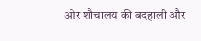ओर शौचालय की बदहाली और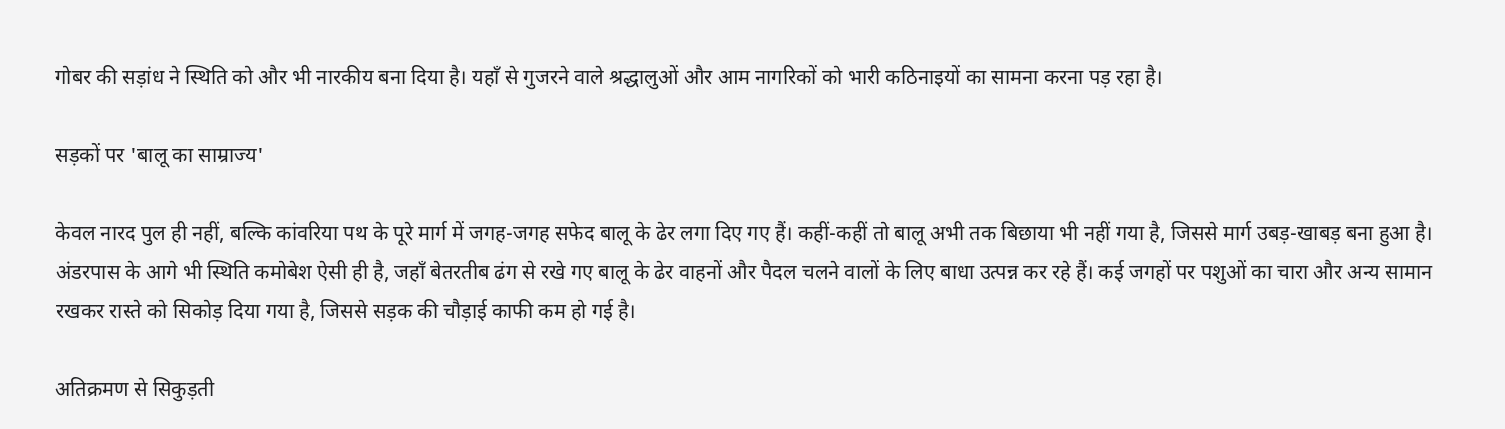गोबर की सड़ांध ने स्थिति को और भी नारकीय बना दिया है। यहाँ से गुजरने वाले श्रद्धालुओं और आम नागरिकों को भारी कठिनाइयों का सामना करना पड़ रहा है।

सड़कों पर 'बालू का साम्राज्य'

केवल नारद पुल ही नहीं, बल्कि कांवरिया पथ के पूरे मार्ग में जगह-जगह सफेद बालू के ढेर लगा दिए गए हैं। कहीं-कहीं तो बालू अभी तक बिछाया भी नहीं गया है, जिससे मार्ग उबड़-खाबड़ बना हुआ है। अंडरपास के आगे भी स्थिति कमोबेश ऐसी ही है, जहाँ बेतरतीब ढंग से रखे गए बालू के ढेर वाहनों और पैदल चलने वालों के लिए बाधा उत्पन्न कर रहे हैं। कई जगहों पर पशुओं का चारा और अन्य सामान रखकर रास्ते को सिकोड़ दिया गया है, जिससे सड़क की चौड़ाई काफी कम हो गई है।

अतिक्रमण से सिकुड़ती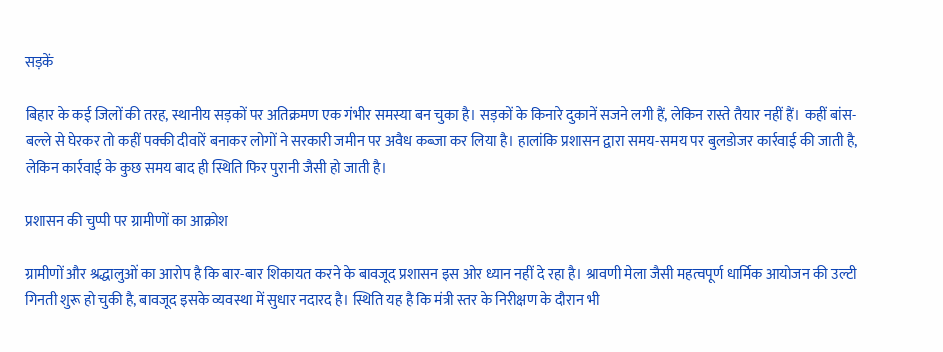सड़कें

बिहार के कई जिलों की तरह, स्थानीय सड़कों पर अतिक्रमण एक गंभीर समस्या बन चुका है। सड़कों के किनारे दुकानें सजने लगी हैं, लेकिन रास्ते तैयार नहीं हैं। कहीं बांस-बल्ले से घेरकर तो कहीं पक्की दीवारें बनाकर लोगों ने सरकारी जमीन पर अवैध कब्जा कर लिया है। हालांकि प्रशासन द्वारा समय-समय पर बुलडोजर कार्रवाई की जाती है, लेकिन कार्रवाई के कुछ समय बाद ही स्थिति फिर पुरानी जैसी हो जाती है।

प्रशासन की चुप्पी पर ग्रामीणों का आक्रोश

ग्रामीणों और श्रद्धालुओं का आरोप है कि बार-बार शिकायत करने के बावजूद प्रशासन इस ओर ध्यान नहीं दे रहा है। श्रावणी मेला जैसी महत्वपूर्ण धार्मिक आयोजन की उल्टी गिनती शुरू हो चुकी है, बावजूद इसके व्यवस्था में सुधार नदारद है। स्थिति यह है कि मंत्री स्तर के निरीक्षण के दौरान भी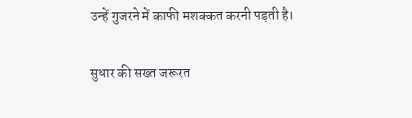उन्हें गुजरने में काफी मशक्कत करनी पड़ती है।

सुधार की सख्त जरूरत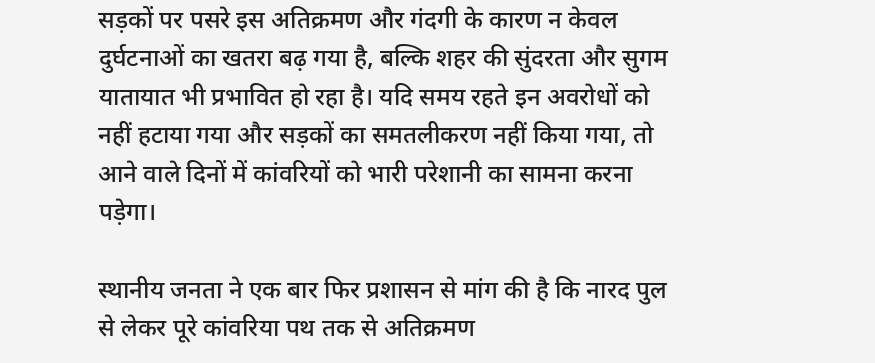सड़कों पर पसरे इस अतिक्रमण और गंदगी के कारण न केवल दुर्घटनाओं का खतरा बढ़ गया है, बल्कि शहर की सुंदरता और सुगम यातायात भी प्रभावित हो रहा है। यदि समय रहते इन अवरोधों को नहीं हटाया गया और सड़कों का समतलीकरण नहीं किया गया, तो आने वाले दिनों में कांवरियों को भारी परेशानी का सामना करना पड़ेगा।

स्थानीय जनता ने एक बार फिर प्रशासन से मांग की है कि नारद पुल से लेकर पूरे कांवरिया पथ तक से अतिक्रमण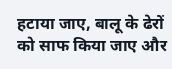हटाया जाए, बालू के ढेरों को साफ किया जाए और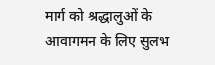मार्ग को श्रद्धालुओं के आवागमन के लिए सुलभ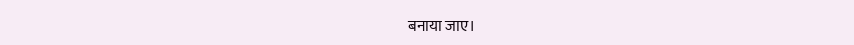बनाया जाए।